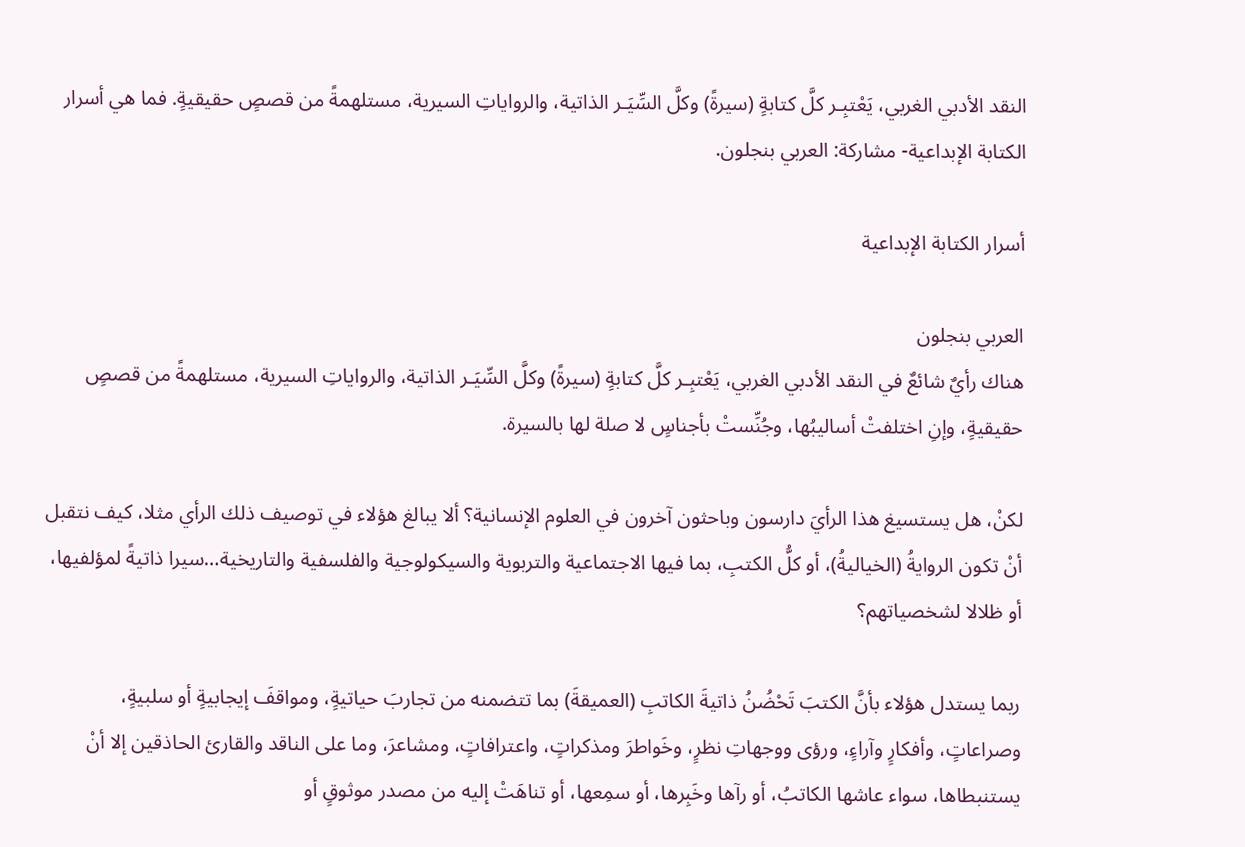النقد الأدبي الغربي، يَعْتبِـر كلَّ كتابةٍ (سيرةً) وكلَّ السِّيَـر الذاتية، والرواياتِ السيرية، مستلهمةً من قصصٍ حقيقيةٍ. فما هي أسرار الكتابة الإبداعية- مشاركة: العربي بنجلون.

أسرار الكتابة الإبداعية

العربي بنجلون
هناك رأيٌ شائعٌ في النقد الأدبي الغربي، يَعْتبِـر كلَّ كتابةٍ (سيرةً) وكلَّ السِّيَـر الذاتية، والرواياتِ السيرية، مستلهمةً من قصصٍ حقيقيةٍ، وإنِ اختلفتْ أساليبُها، وجُنِّستْ بأجناسٍ لا صلة لها بالسيرة.

لكنْ، هل يستسيغ هذا الرأيَ دارسون وباحثون آخرون في العلوم الإنسانية؟ ألا يبالغ هؤلاء في توصيف ذلك الرأي مثلا، كيف نتقبل أنْ تكون الروايةُ (الخياليةُ)، أو كلُّ الكتبِ، بما فيها الاجتماعية والتربوية والسيكولوجية والفلسفية والتاريخية…سيرا ذاتيةً لمؤلفيها، أو ظلالا لشخصياتهم؟

ربما يستدل هؤلاء بأنَّ الكتبَ تَحْضُنُ ذاتيةَ الكاتبِ (العميقةَ) بما تتضمنه من تجاربَ حياتيةٍ، ومواقفَ إيجابيةٍ أو سلبيةٍ، وصراعاتٍ، وأفكارٍ وآراءٍ، ورؤى ووجهاتِ نظرٍ، وخَواطرَ ومذكراتٍ، واعترافاتٍ، ومشاعرَ، وما على الناقد والقارئ الحاذقين إلا أنْ يستنبطاها، سواء عاشها الكاتبُ، أو رآها وخَبِرها، أو سمِعها، أو تناهَتْ إليه من مصدر موثوقٍ أو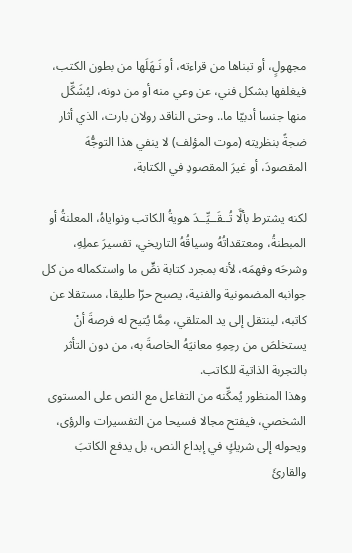مجهولٍ، أو تبناها من قراءته، أو نَـهَلَها من بطون الكتب، فيغلفها بشكل فني، عن وعي منه أو من دونه، ليُشَكِّل منها جنسا أدبيّا ما.. وحتى الناقد رولان بارت، الذي أثار ضجةً بنظريته (موت المؤلف) لا ينفي هذا التوجُّهَ المقصودَ، أو غيرَ المقصودِ في الكتابة،

لكنه يشترط بألَّا تُــقَــيِّــدَ هويةُ الكاتب ونواياهُ، المعلنةُ أو المبطنةُ، ومعتقداتُهُ وسياقُهُ التاريخي، تفسيرَ عملِهِ، وشرحَه وفهمَه، لأنه بمجرد كتابة نصٍّ ما واستكماله من كل جوانبه المضمونية والفنية، يصبح حرّا طليقا، مستقلا عن كاتبه، لينتقل إلى يد المتلقي، مِمَّا يُتيح له فرصةَ أنْ يستخلصَ من رحِمِهِ معانيَهُ الخاصةَ به، من دون التأثر بالتجربة الذاتية للكاتب.
وهذا المنظور يُمكِّنه من التفاعل مع النص على المستوى الشخصي، فيفتح مجالا فسيحا من التفسيرات والرؤى، ويحوله إلى شريكٍ في إبداع النص، بل يدفع الكاتبَ والقارئَ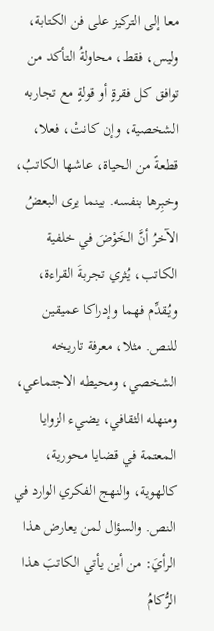معا إلى التركيز على فن الكتابة، وليس، فقط، محاولةُ التأكد من توافق كل فقرةٍ أو قولةٍ مع تجاربه الشخصية، وإن كانتْ، فعلا، قطعةً من الحياة، عاشها الكاتبُ، وخبِرها بنفسه. بينما يرى البعضُ الآخرُ أنَّ الخَوْضَ في خلفية الكاتب، يُثري تجربةَ القراءة، ويُـقدِّم فهما وإدراكا عميقين للنص. مثلا، معرفة تاريخه الشخصي، ومحيطه الاجتماعي، ومنهله الثقافي، يضيء الزوايا المعتمة في قضايا محورية، كالهوية، والنهج الفكري الوارد في النص. والسؤال لمن يعارض هذا الرأيَ: من أين يأتي الكاتبَ هذا الرُّكامُ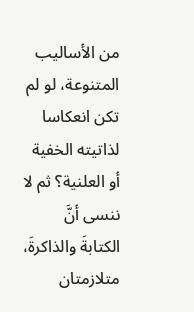من الأساليب المتنوعة، لو لم تكن انعكاسا لذاتيته الخفية أو العلنية؟ ثم لا ننسى أنَّ الكتابةَ والذاكرةَ، متلازمتان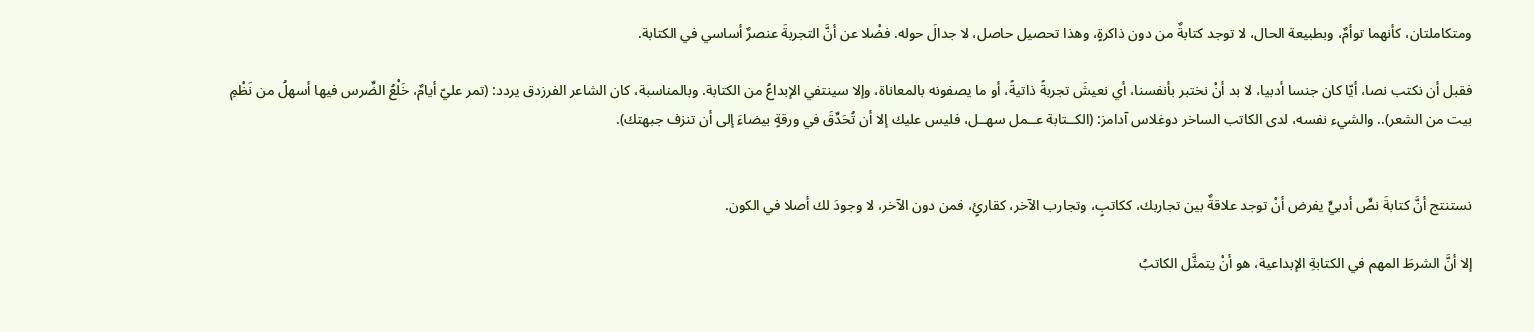ومتكاملتان، كأنهما توأمٌ، وبطبيعة الحال، لا توجد كتابةٌ من دون ذاكرةٍ، وهذا تحصيل حاصل، لا جدالَ حوله. فضْلا عن أنَّ التجربةَ عنصرٌ أساسي في الكتابة.

فقبل أن نكتب نصا، أيّا كان جنسا أدبيا، لا بد أنْ نختبر بأنفسنا، أي نعيشَ تجربةً ذاتيةً، أو ما يصفونه بالمعاناة، وإلا سينتفي الإبداعُ من الكتابة. وبالمناسبة، كان الشاعر الفرزدق يردد: (تمر عليّ أيامٌ، خَلْعُ الضِّرس فيها أسهلُ من نَظْمِ بيت من الشعر).. والشيء نفسه، لدى الكاتب الساخر دوغلاس آدامز: (الكــتابة عــمل سهــل، فليس عليك إلا أن تُحَدِّقَ في ورقةٍ بيضاءَ إلى أن تنزف جبهتك).


نستنتج أنَّ كتابةَ نصٍّ أدبيٍّ يفرض أنْ توجد علاقةٌ بين تجاربك، ككاتبٍ، وتجارب الآخر، كقارئٍ، فمن دون الآخر، لا وجودَ لك أصلا في الكون.

إلا أنَّ الشرطَ المهم في الكتابةِ الإبداعية، هو أنْ يتمثَّل الكاتبُ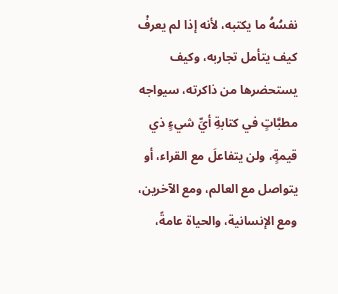نفسُهُ ما يكتبه، لأنه إذا لم يعرفْ كيف يتأمل تجاربه، وكيف يستحضرها من ذاكرته، سيواجه مطبَّاتٍ في كتابةِ أيِّ شيءٍ ذي قيمةٍ، ولن يتفاعلَ مع القراء، أو يتواصل مع العالم، ومع الآخرين، ومع الإنسانية، والحياة عامةً،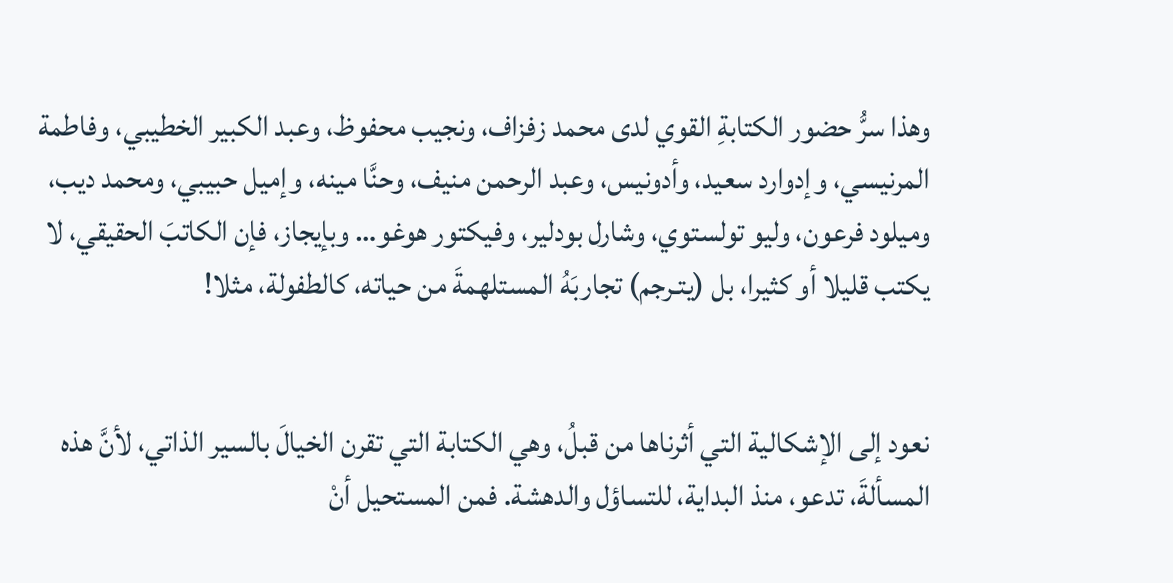وهذا سرُّ حضور الكتابةِ القوي لدى محمد زفزاف، ونجيب محفوظ، وعبد الكبير الخطيبي، وفاطمة المرنيسي، وإدوارد سعيد، وأدونيس، وعبد الرحمن منيف، وحنَّا مينه، وإميل حبيبي، ومحمد ديب، وميلود فرعون، وليو تولستوي، وشارل بودلير، وفيكتور هوغو… وبإيجاز، فإن الكاتبَ الحقيقي، لا يكتب قليلا أو كثيرا، بل (يتـرجم) تجاربَهُ المستلهمةَ من حياته، كالطفولة، مثلا!


نعود إلى الإشكالية التي أثرناها من قبلُ، وهي الكتابة التي تقرن الخيالَ بالسير الذاتي، لأنَّ هذه المسألةَ، تدعو، منذ البداية، للتساؤل والدهشة. فمن المستحيل أنْ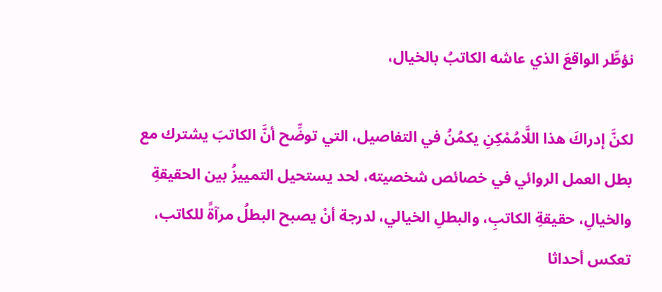نؤطِّر الواقعَ الذي عاشه الكاتبُ بالخيال،

لكنَّ إدراكَ هذا اللَّامُمْكِنِ يكمُنُ في التفاصيل، التي توضِّح أنَّ الكاتبَ يشترك مع بطل العمل الروائي في خصائص شخصيته، لحد يستحيل التمييزُ بين الحقيقةِ والخيالِ، حقيقةِ الكاتبِ، والبطلِ الخيالي، لدرجة أنْ يصبح البطلُ مرآةً للكاتب، تعكس أحداثا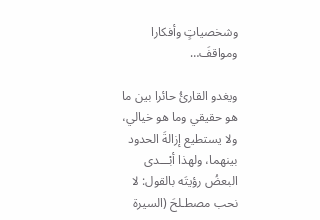وشخصياتٍ وأفكارا ومواقفَ…

ويغدو القارئُ حائرا بين ما هو حقيقي وما هو خيالي، ولا يستطيع إزالةَ الحدود بينهما، ولهذا أبْـــدى البعضُ رؤيتَه بالقول: لا نحب مصطـلحَ (السيرة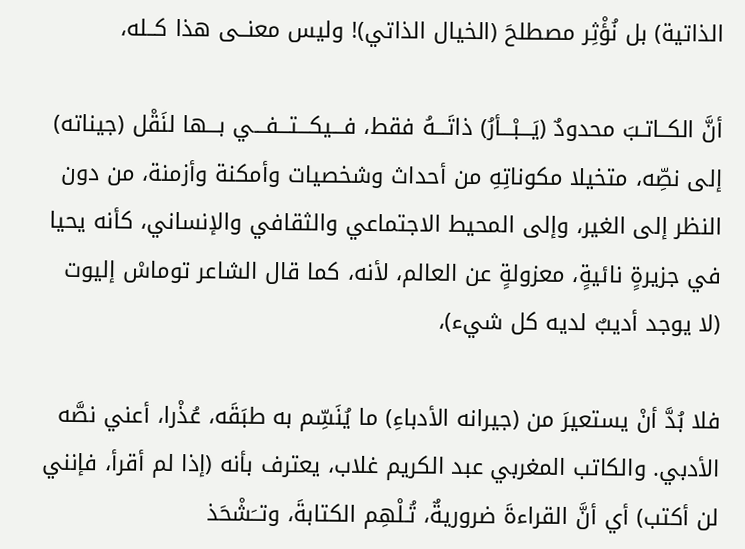الذاتية) بل نُؤْثِر مصطلحَ (الخيال الذاتي)! وليس معنــى هذا كــله،

أنَّ الكــاتـبَ محدودٌ (يَـــبْـــأرُ) ذاتَـــهُ فقط، فـــيكـــتـــفـــي بـــها لنَقْل (جيناته) إلى نصِّه، متخيلا مكوناتِهِ من أحداث وشخصيات وأمكنة وأزمنة، من دون النظر إلى الغير، وإلى المحيط الاجتماعي والثقافي والإنساني، كأنه يحيا في جزيرةٍ نائيةٍ، معزولةٍ عن العالم، لأنه، كما قال الشاعر توماسْ إليوت (لا يوجد أديبٌ لديه كل شيء)،

فلا بُدَّ أنْ يستعيرَ من (جيرانه الأدباءِ) ما يُنَسِّم به طبَقَه، عُذْرا، أعني نصَّه الأدبي. والكاتب المغربي عبد الكريم غلاب، يعترف بأنه (إذا لم أقرأ، فإنني لن أكتب) أي أنَّ القراءةَ ضروريةٌ، تُـلْهِم الكتابةَ، وتــَشْحَذ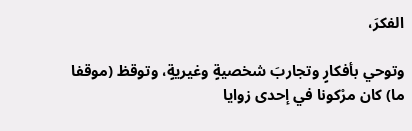الفكرَ،

وتوحي بأفكارٍ وتجاربَ شخصيةٍ وغيريةٍ، وتوقظ (موقفا ما) كان مرْكونا في إحدى زوايا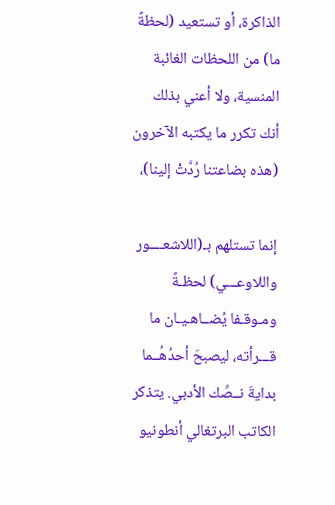الذاكرة، أو تستعيد (لحظةً ما) من اللحظات الغائبة المنسية، ولا أعني بذلك أنك تكرر ما يكتبه الآخرون (هذه بضاعتنا رُدَّتْ إلينا)،

إنما تستلهم بـ(اللاشعــــور واللاوعـــي) لحظـةً ومـوقـفا يُضــاهـيـان ما قـــرأته، ليصبحَ أحدُهُــما بدايةَ نــصِّك الأدبي. يتذكر الكاتب البرتغالي أنطونيو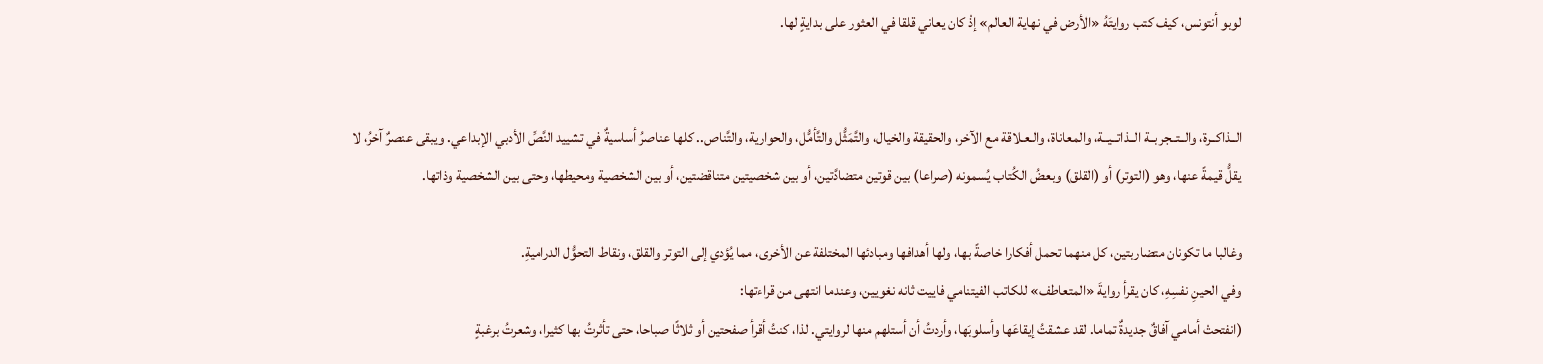لوبو أنتونس، كيف كتب روايتَهُ «الأرض في نهاية العالم» إذْ كان يعاني قلقا في العثور على بدايةٍ لها.


الــذاكــرة، والــتــجربــة الــذاتــيــة، والمعاناة، والـعـلاقة مع الآخر، والحقيقة والخيال، والتَّمَثُّل والتَّأمُّل، والحوارية، والتَّناص.. كلها عناصرُ أساسيةٌ في تشييد النَّصِّ الأدبي الإبداعي. ويبقى عنصرٌ آخرُ، لا يقلُّ قيمةً عنها، وهو (التوتر) أو (القلق) وبعضُ الكُتاب يُسمونه (صراعا) بين قوتين متضادَّتين، أو بين شخصيتين متناقضتين، أو بين الشخصية ومحيطها، وحتى بين الشخصية وذاتها.

وغالبا ما تكونان متضاربتين، كل منهما تحمل أفكارا خاصةً بها، ولها أهدافها ومبادئها المختلفة عن الأخرى، مما يُؤدي إلى التوتر والقلق، ونقاط التحوُّل الدراميةِ.
وفي الحينِ نفسِهِ، كان يقرأ روايةَ «المتعاطف» للكاتب الفيتنامي فاييت ثانه نغويين، وعندما انتهى من قراءتها:
(انفتحتْ أمامي آفاقٌ جديدةٌ تماما. لقد عشقتُ إيقاعَها وأسلوبَها، وأردتُ أن أستلهم منها لروايتي. لذا، كنتُ أقرأ صفحتين أو ثلاثًا صباحا، حتى تأثرتُ بها كثيرا، وشعرتُ برغبةٍ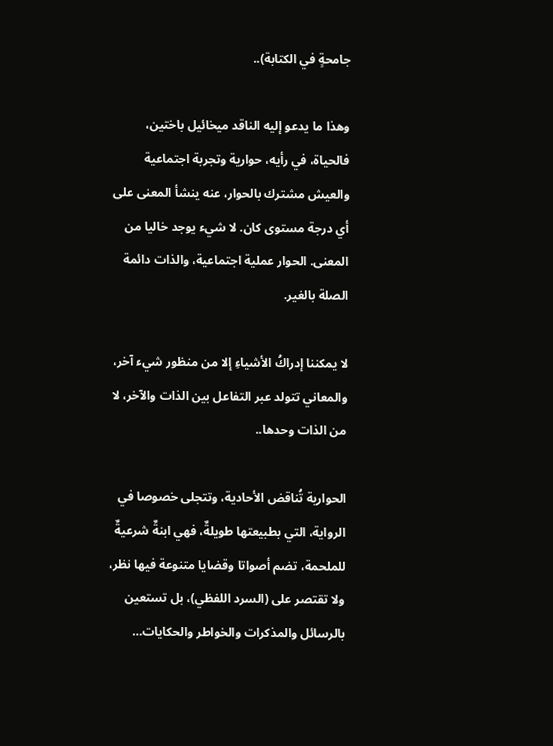جامحةٍ في الكتابة)..

وهذا ما يدعو إليه الناقد ميخائيل باختين، فالحياة، في رأيه، حوارية وتجربة اجتماعية والعيش مشترك بالحوار، عنه ينشأ المعنى على أي درجة مستوى كان. لا شيء يوجد خاليا من المعنى. الحوار عملية اجتماعية، والذات دائمة الصلة بالغير.

لا يمكننا إدراكُ الأشياءِ إلا من منظور شيء آخر، والمعاني تتولد عبر التفاعل بين الذات والآخر، لا من الذات وحدها..

الحوارية تُناقض الأحادية، وتتجلى خصوصا في الرواية، التي بطبيعتها طويلةٌ، فهي ابنةٌ شرعيةٌ للملحمة، تضم أصواتا وقضايا متنوعة فيها نظر، ولا تقتصر على (السرد اللفظي)، بل تستعين بالرسائل والمذكرات والخواطر والحكايات…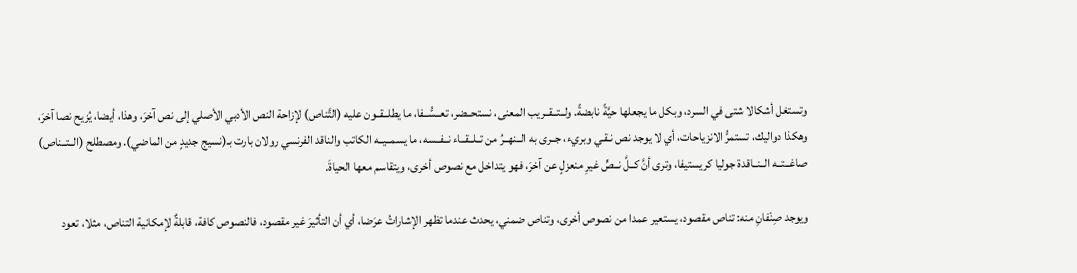وتستغل أشكالا شتى في السرد، وبكل ما يجعلها حيَّةً نابضةً. ولــتــقــريب المعنى، نستحــضر، تعــسُّــفا، ما يطلــقــون عليه (التَّناص) لإزاحة النص الأدبي الأصلي إلى نص آخرَ، وهذا، أيضا، يُزيح نصا آخرَ، وهكذا دواليك، تستمرُّ الانزياحات، أي لا يوجد نص نـقـي وبريء، جــرى به الــنهــرُ من تــلــقــاء نــفــسه، ما يسمــيــه الكاتب والناقد الفرنسي رولان بارت بـ(نسيج جديدٍ من الماضي). ومصطلح (الــتــناص) صاغــتــه الــنــاقدة جوليا كريستيفا، وترى أنَّ كــلَّ نــصٍّ غيرِ منعزلٍ عن آخرَ، فهو يتداخل مع نصوص أخرى، ويتقاسم معها الحياةَ.

ويوجد صِنْفانِ منه: تناص مقصود، يستعير عمدا من نصوص أخرى، وتناص ضمني، يحدث عندما تظهر الإشاراتُ عرَضا، أي أن التأثيرَ غير مقصود، فالنصوص كافة، قابلةٌ لإمكانية التناص، مثلا، تعود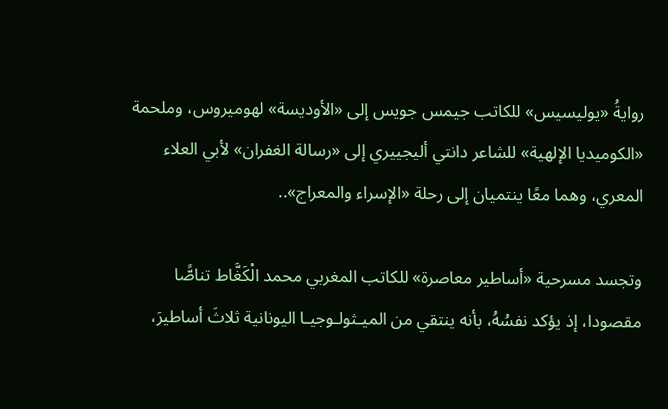روايةُ «يوليسيس» للكاتب جيمس جويس إلى «الأوديسة» لهوميروس، وملحمة «الكوميديا الإلهية» للشاعر دانتي أليجييري إلى «رسالة الغفران» لأبي العلاء المعري، وهما معًا ينتميان إلى رحلة «الإسراء والمعراج»..

وتجسد مسرحية «أساطير معاصرة» للكاتب المغربي محمد الْكَغَّاط تناصًّا مقصودا، إذ يؤكد نفسُهُ، بأنه ينتقي من الميـثولـوجيـا اليونانية ثلاثَ أساطيرَ،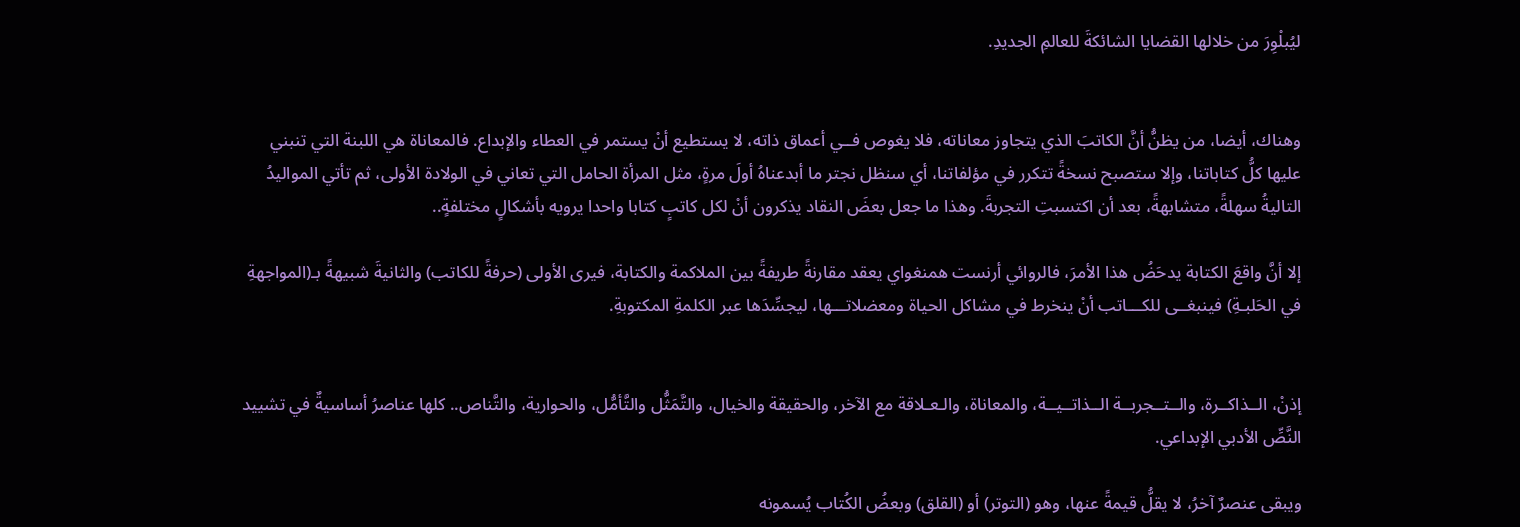ليُبلْوِرَ من خلالها القضايا الشائكةَ للعالمِ الجديدِ.


وهناك، أيضا، من يظنُّ أنَّ الكاتبَ الذي يتجاوز معاناته، فلا يغوص فــي أعماق ذاته، لا يستطيع أنْ يستمر في العطاء والإبداع. فالمعاناة هي اللبنة التي تنبني عليها كلُّ كتاباتنا، وإلا ستصبح نسخةً تتكرر في مؤلفاتنا، أي سنظل نجتر ما أبدعناهُ أولَ مرةٍ، مثل المرأة الحامل التي تعاني في الولادة الأولى، ثم تأتي المواليدُ التاليةُ سهلةً، متشابهةً، بعد أن اكتسبتِ التجربةَ. وهذا ما جعل بعضَ النقاد يذكرون أنْ لكل كاتبٍ كتابا واحدا يرويه بأشكالٍ مختلفةٍ..

إلا أنَّ واقعَ الكتابة يدحَضُ هذا الأمرَ، فالروائي أرنست همنغواي يعقد مقارنةً طريفةً بين الملاكمة والكتابة، فيرى الأولى (حرفةً للكاتب) والثانيةَ شبيهةً بـ(المواجهةِ في الحَلبـةِ) فينبغــى للكـــاتب أنْ ينخرط في مشاكل الحياة ومعضلاتـــها، ليجسِّدَها عبر الكلمةِ المكتوبةِ.


إذنْ، الــذاكــرة، والــتــجربــة الــذاتــيــة، والمعاناة، والـعـلاقة مع الآخر، والحقيقة والخيال، والتَّمَثُّل والتَّأمُّل، والحوارية، والتَّناص.. كلها عناصرُ أساسيةٌ في تشييد النَّصِّ الأدبي الإبداعي.

ويبقى عنصرٌ آخرُ، لا يقلُّ قيمةً عنها، وهو (التوتر) أو (القلق) وبعضُ الكُتاب يُسمونه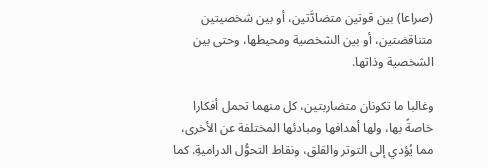(صراعا) بين قوتين متضادَّتين، أو بين شخصيتين متناقضتين، أو بين الشخصية ومحيطها، وحتى بين الشخصية وذاتها.

وغالبا ما تكونان متضاربتين، كل منهما تحمل أفكارا خاصةً بها، ولها أهدافها ومبادئها المختلفة عن الأخرى، مما يُؤدي إلى التوتر والقلق، ونقاط التحوُّل الدراميةِ. كما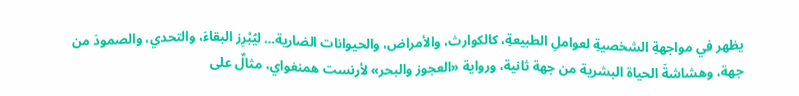يظهر في مواجهةِ الشخصيةِ لعواملِ الطبيعةِ، كالكوارث، والأمراض، والحيوانات الضارية… ليُبْرِز البقاءَ، والتحدي، والصمودَ من جهة، وهشاشةَ الحياة البشرية من جهة ثانية، ورواية «العجوز والبحر» لأرنست همنغواي، مثالٌ على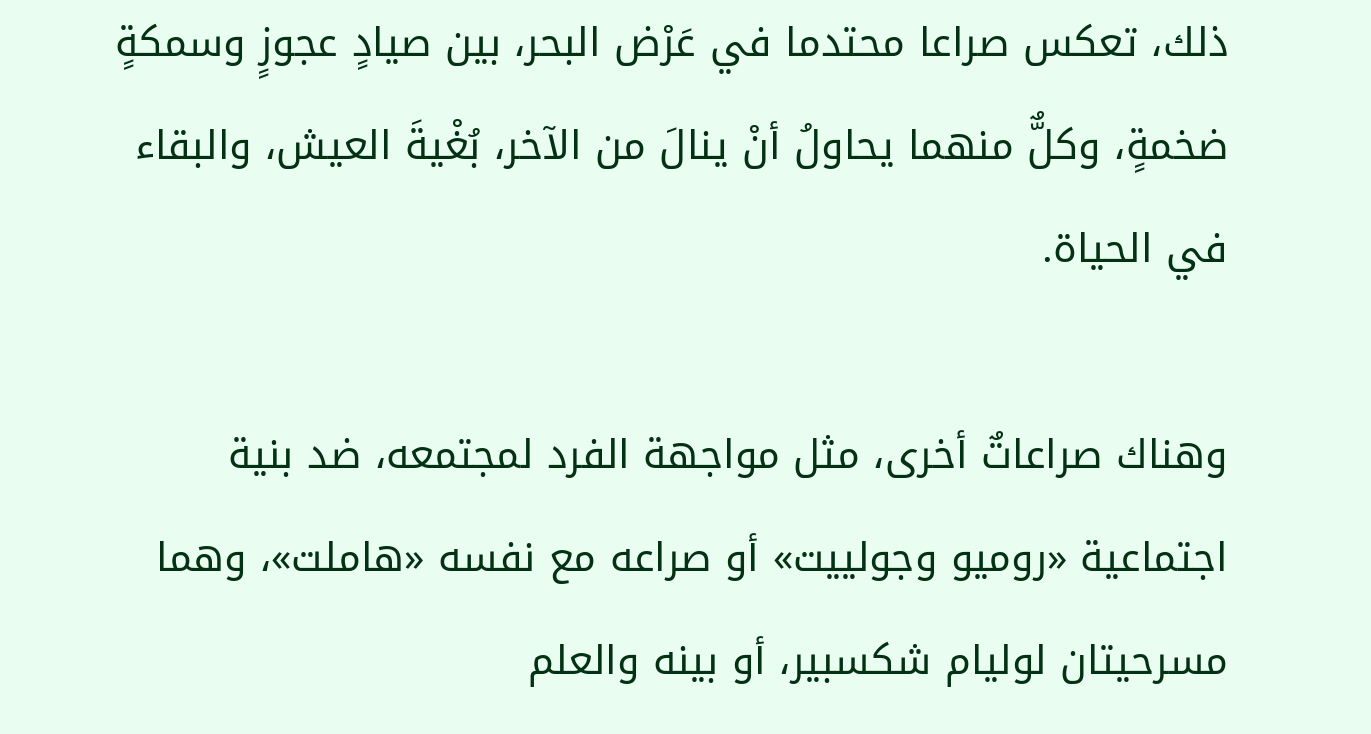ذلك، تعكس صراعا محتدما في عَرْض البحر، بين صيادٍ عجوزٍ وسمكةٍ ضخمةٍ، وكلٌّ منهما يحاولُ أنْ ينالَ من الآخر، بُغْيةَ العيش، والبقاء في الحياة.

وهناك صراعاتٌ أخرى، مثل مواجهة الفرد لمجتمعه، ضد بنية اجتماعية «روميو وجولييت» أو صراعه مع نفسه «هاملت»، وهما مسرحيتان لوليام شكسبير، أو بينه والعلم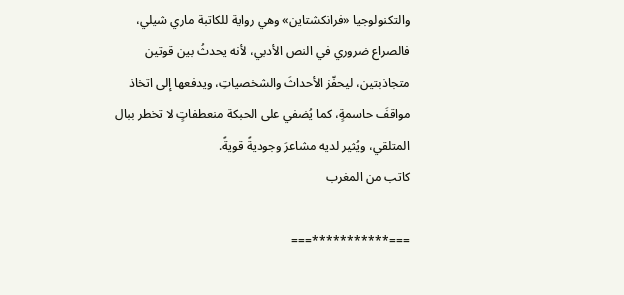والتكنولوجيا «فرانكشتاين» وهي رواية للكاتبة ماري شيلي، فالصراع ضروري في النص الأدبي، لأنه يحدثُ بين قوتين متجاذبتين، ليحفّز الأحداثَ والشخصياتِ، ويدفعها إلى اتخاذ مواقفَ حاسمةٍ، كما يُضفي على الحبكة منعطفاتٍ لا تخطر ببال المتلقي، ويُثير لديه مشاعرَ وجوديةً قويةً.
كاتب من المغرب

===***********===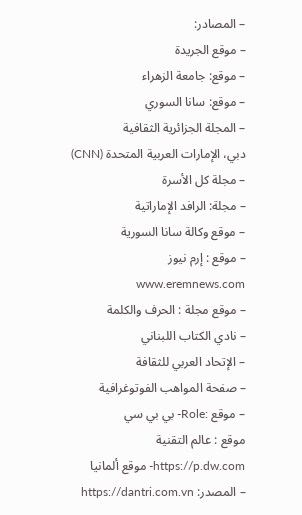– المصادر:
– موقع الجريدة
– موقع: جامعة الزهراء
– موقع: سانا السوري
– المجلة الجزائرية الثقافية
دبي، الإمارات العربية المتحدة (CNN)
– مجلة كل الأسرة
– مجلة: الرافد الإماراتية
– موقع وكالة سانا السورية
– موقع : إرم نيوز www.eremnews.com
– موقع مجلة : الحرف والكلمة
– نادي الكتاب اللبناني
– الإتحاد العربي للثقافة
– صفحة المواهب الفوتوغرافية
– موقع :Role- بي بي سي
موقع : عالم التقنية
https://p.dw.com- موقع ألمانيا
– المصدر: https://dantri.com.vn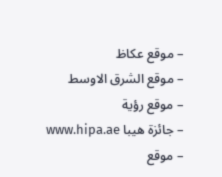– موقع عكاظ
– موقع الشرق الاوسط
– موقع رؤية
– جائزة هيبا www.hipa.ae
– موقع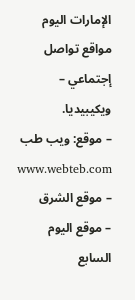الإمارات اليوم
مواقع تواصل إجتماعي – ويكيبيديا.
– موقع: ويب طب www.webteb.com
– موقع الشرق
– موقع اليوم السابع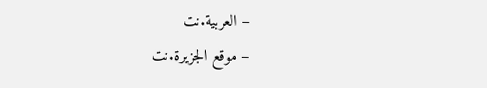– العربية.نت
– موقع الجزيرة.نت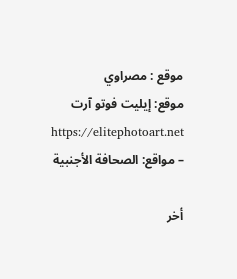موقع : مصراوي
موقع: إيليت فوتو آرت
https://elitephotoart.net
– مواقع: الصحافة الأجنبية

أخر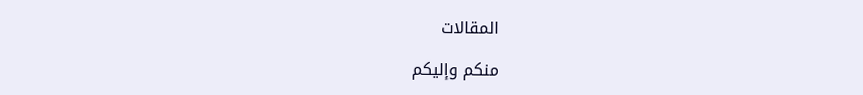المقالات

منكم وإليكم